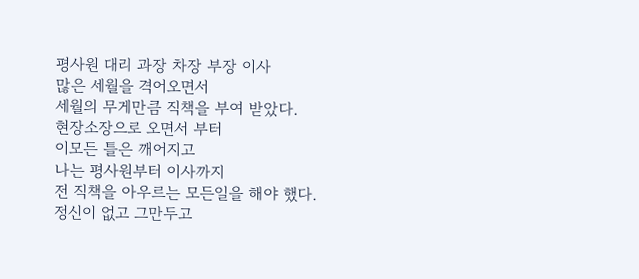평사원 대리 과장 차장 부장 이사
많은 세월을 격어오면서
세월의 무게만큼 직책을 부여 받았다.
현장소장으로 오면서 부터
이모든 틀은 깨어지고
나는 평사원부터 이사까지
전 직책을 아우르는 모든일을 해야 했다.
정신이 없고 그만두고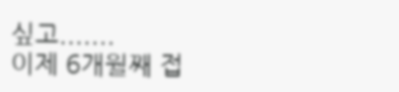싶고.......
이제 6개월째 접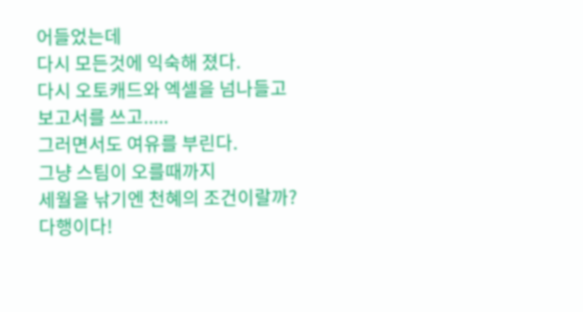어들었는데
다시 모든것에 익숙해 졌다.
다시 오토캐드와 엑셀을 넘나들고
보고서를 쓰고.....
그러면서도 여유를 부린다.
그냥 스팀이 오를때까지
세월을 낚기엔 천혜의 조건이랄까?
다행이다!